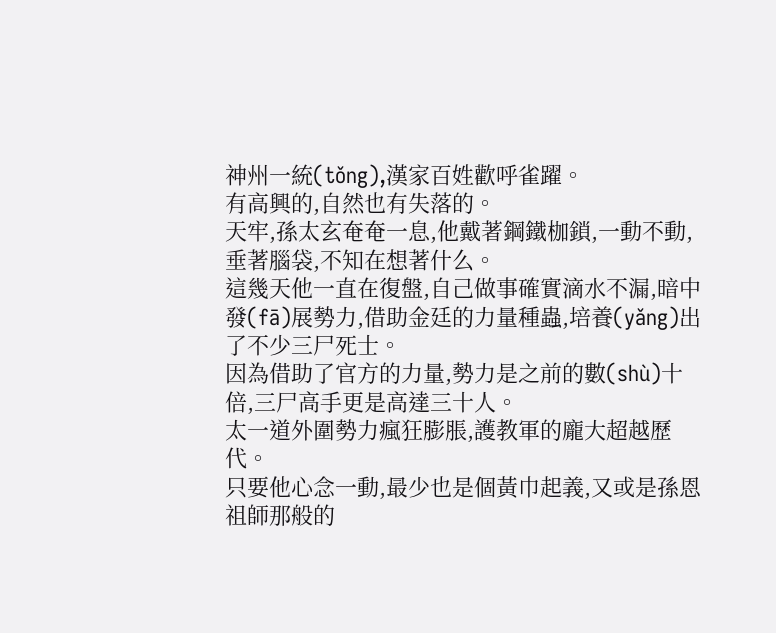神州一統(tǒng),漢家百姓歡呼雀躍。
有高興的,自然也有失落的。
天牢,孫太玄奄奄一息,他戴著鋼鐵枷鎖,一動不動,垂著腦袋,不知在想著什么。
這幾天他一直在復盤,自己做事確實滴水不漏,暗中發(fā)展勢力,借助金廷的力量種蟲,培養(yǎng)出了不少三尸死士。
因為借助了官方的力量,勢力是之前的數(shù)十倍,三尸高手更是高達三十人。
太一道外圍勢力瘋狂膨脹,護教軍的龐大超越歷代。
只要他心念一動,最少也是個黃巾起義,又或是孫恩祖師那般的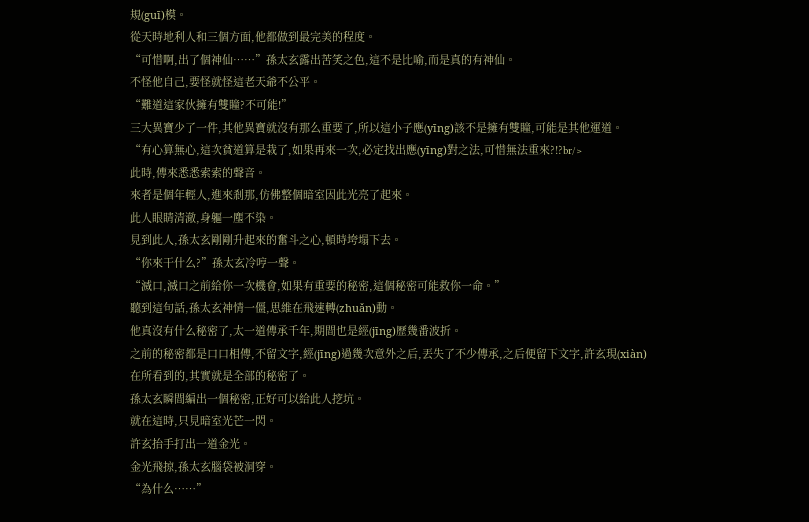規(guī)模。
從天時地利人和三個方面,他都做到最完美的程度。
“可惜啊,出了個神仙……”孫太玄露出苦笑之色,這不是比喻,而是真的有神仙。
不怪他自己,要怪就怪這老天爺不公平。
“難道這家伙擁有雙瞳?不可能!”
三大異寶少了一件,其他異寶就沒有那么重要了,所以這小子應(yīng)該不是擁有雙瞳,可能是其他運道。
“有心算無心,這次貧道算是栽了,如果再來一次,必定找出應(yīng)對之法,可惜無法重來?!?br/>
此時,傳來悉悉索索的聲音。
來者是個年輕人,進來剎那,仿佛整個暗室因此光亮了起來。
此人眼睛清澈,身軀一塵不染。
見到此人,孫太玄剛剛升起來的奮斗之心,頓時垮塌下去。
“你來干什么?”孫太玄冷哼一聲。
“滅口,滅口之前給你一次機會,如果有重要的秘密,這個秘密可能救你一命。”
聽到這句話,孫太玄神情一僵,思維在飛速轉(zhuǎn)動。
他真沒有什么秘密了,太一道傳承千年,期間也是經(jīng)歷幾番波折。
之前的秘密都是口口相傳,不留文字,經(jīng)過幾次意外之后,丟失了不少傳承,之后便留下文字,許玄現(xiàn)在所看到的,其實就是全部的秘密了。
孫太玄瞬間編出一個秘密,正好可以給此人挖坑。
就在這時,只見暗室光芒一閃。
許玄抬手打出一道金光。
金光飛掠,孫太玄腦袋被洞穿。
“為什么……”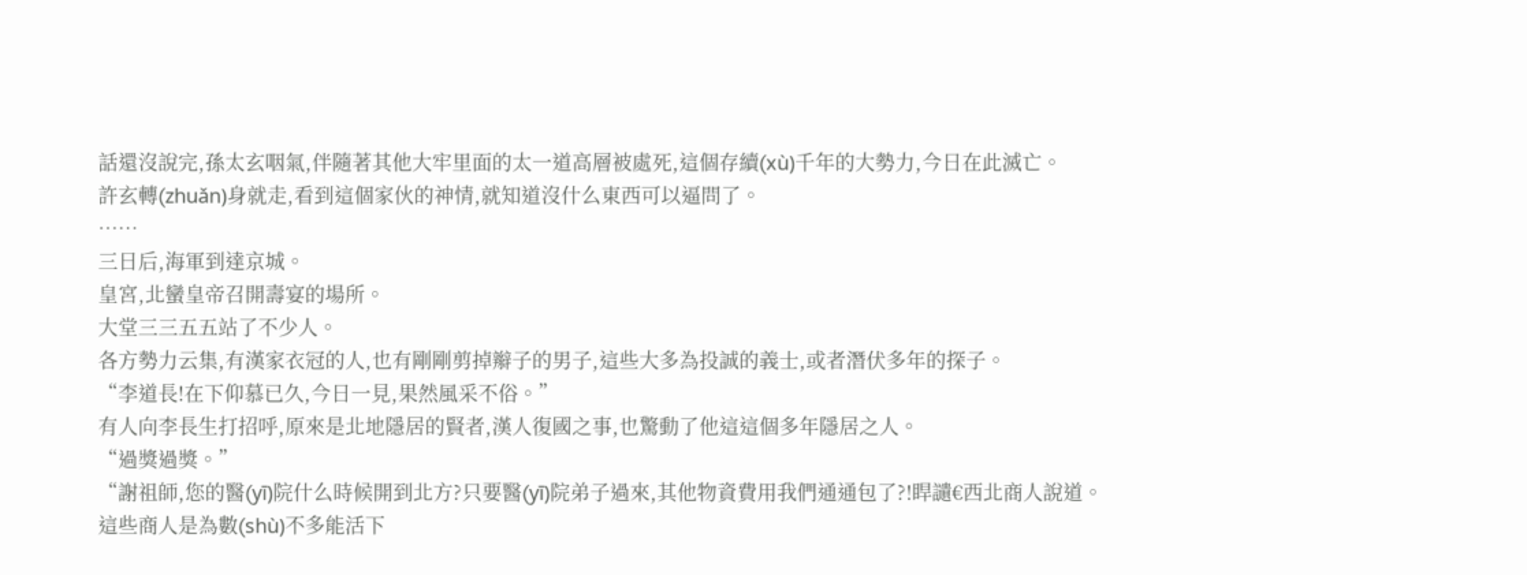話還沒說完,孫太玄咽氣,伴隨著其他大牢里面的太一道高層被處死,這個存續(xù)千年的大勢力,今日在此滅亡。
許玄轉(zhuǎn)身就走,看到這個家伙的神情,就知道沒什么東西可以逼問了。
……
三日后,海軍到達京城。
皇宮,北蠻皇帝召開壽宴的場所。
大堂三三五五站了不少人。
各方勢力云集,有漢家衣冠的人,也有剛剛剪掉辮子的男子,這些大多為投誠的義士,或者潛伏多年的探子。
“李道長!在下仰慕已久,今日一見,果然風采不俗。”
有人向李長生打招呼,原來是北地隱居的賢者,漢人復國之事,也驚動了他這這個多年隱居之人。
“過獎過獎。”
“謝祖師,您的醫(yī)院什么時候開到北方?只要醫(yī)院弟子過來,其他物資費用我們通通包了?!睅讉€西北商人說道。
這些商人是為數(shù)不多能活下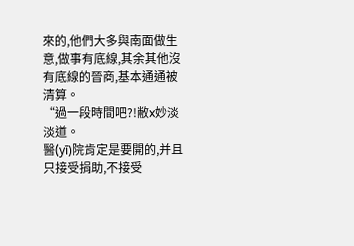來的,他們大多與南面做生意,做事有底線,其余其他沒有底線的晉商,基本通通被清算。
“過一段時間吧?!敝x妙淡淡道。
醫(yī)院肯定是要開的,并且只接受捐助,不接受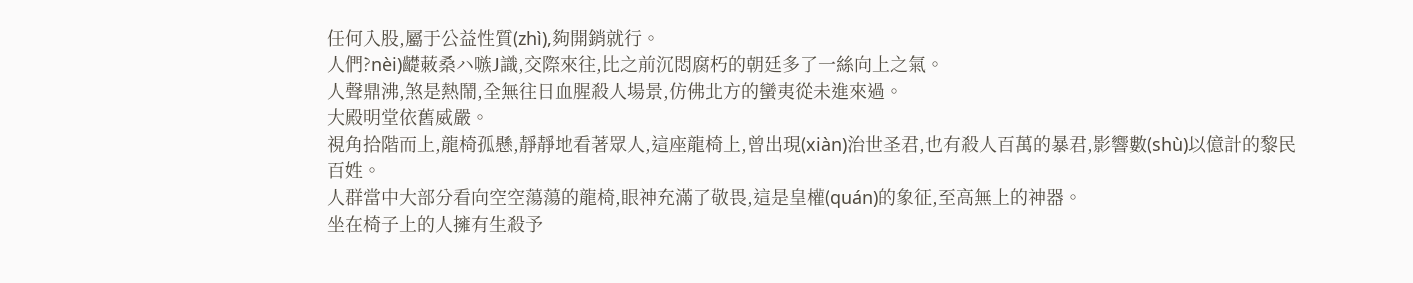任何入股,屬于公益性質(zhì),夠開銷就行。
人們?nèi)齼蓛桑ハ嗾J識,交際來往,比之前沉悶腐朽的朝廷多了一絲向上之氣。
人聲鼎沸,煞是熱鬧,全無往日血腥殺人場景,仿佛北方的蠻夷從未進來過。
大殿明堂依舊威嚴。
視角拾階而上,龍椅孤懸,靜靜地看著眾人,這座龍椅上,曾出現(xiàn)治世圣君,也有殺人百萬的暴君,影響數(shù)以億計的黎民百姓。
人群當中大部分看向空空蕩蕩的龍椅,眼神充滿了敬畏,這是皇權(quán)的象征,至高無上的神器。
坐在椅子上的人擁有生殺予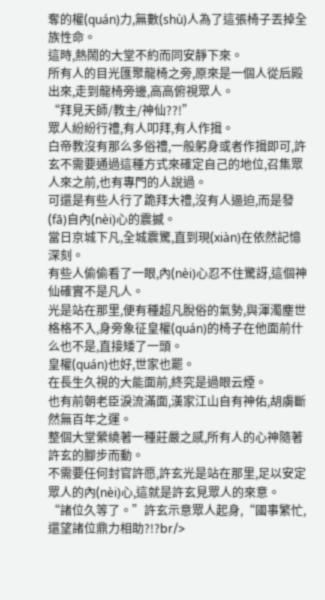奪的權(quán)力,無數(shù)人為了這張椅子丟掉全族性命。
這時,熱鬧的大堂不約而同安靜下來。
所有人的目光匯聚龍椅之旁,原來是一個人從后殿出來,走到龍椅旁邊,高高俯視眾人。
“拜見天師/教主/神仙??!”
眾人紛紛行禮,有人叩拜,有人作揖。
白帝教沒有那么多俗禮,一般躬身或者作揖即可,許玄不需要通過這種方式來確定自己的地位,召集眾人來之前,也有專門的人說過。
可還是有些人行了跪拜大禮,沒有人逼迫,而是發(fā)自內(nèi)心的震撼。
當日京城下凡,全城震驚,直到現(xiàn)在依然記憶深刻。
有些人偷偷看了一眼,內(nèi)心忍不住驚訝,這個神仙確實不是凡人。
光是站在那里,便有種超凡脫俗的氣勢,與渾濁塵世格格不入,身旁象征皇權(quán)的椅子在他面前什么也不是,直接矮了一頭。
皇權(quán)也好,世家也罷。
在長生久視的大能面前,終究是過眼云煙。
也有前朝老臣淚流滿面,漢家江山自有神佑,胡虜斷然無百年之運。
整個大堂縈繞著一種莊嚴之感,所有人的心神隨著許玄的腳步而動。
不需要任何封官許愿,許玄光是站在那里,足以安定眾人的內(nèi)心,這就是許玄見眾人的來意。
“諸位久等了。”許玄示意眾人起身,“國事繁忙,還望諸位鼎力相助?!?br/>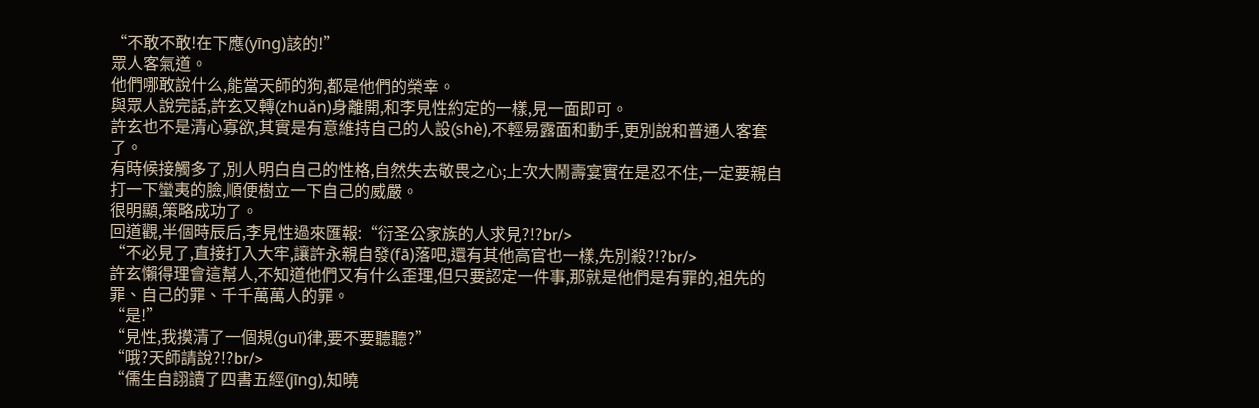“不敢不敢!在下應(yīng)該的!”
眾人客氣道。
他們哪敢說什么,能當天師的狗,都是他們的榮幸。
與眾人說完話,許玄又轉(zhuǎn)身離開,和李見性約定的一樣,見一面即可。
許玄也不是清心寡欲,其實是有意維持自己的人設(shè),不輕易露面和動手,更別說和普通人客套了。
有時候接觸多了,別人明白自己的性格,自然失去敬畏之心;上次大鬧壽宴實在是忍不住,一定要親自打一下蠻夷的臉,順便樹立一下自己的威嚴。
很明顯,策略成功了。
回道觀,半個時辰后,李見性過來匯報:“衍圣公家族的人求見?!?br/>
“不必見了,直接打入大牢,讓許永親自發(fā)落吧,還有其他高官也一樣,先別殺?!?br/>
許玄懶得理會這幫人,不知道他們又有什么歪理,但只要認定一件事,那就是他們是有罪的,祖先的罪、自己的罪、千千萬萬人的罪。
“是!”
“見性,我摸清了一個規(guī)律,要不要聽聽?”
“哦?天師請說?!?br/>
“儒生自詡讀了四書五經(jīng),知曉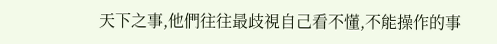天下之事,他們往往最歧視自己看不懂,不能操作的事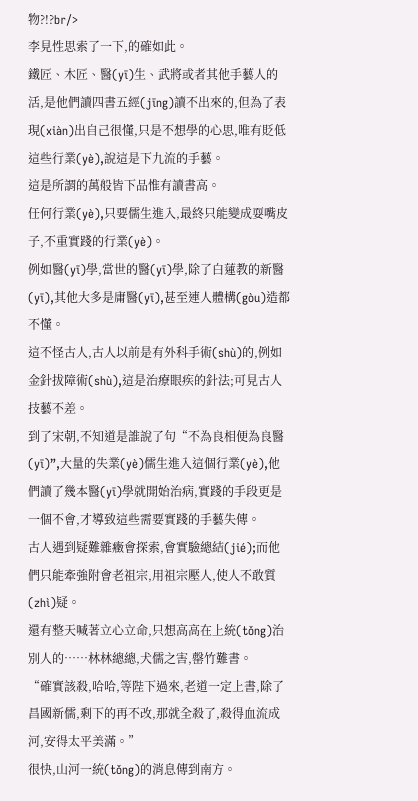物?!?br/>
李見性思索了一下,的確如此。
鐵匠、木匠、醫(yī)生、武將或者其他手藝人的活,是他們讀四書五經(jīng)讀不出來的,但為了表現(xiàn)出自己很懂,只是不想學的心思,唯有貶低這些行業(yè),說這是下九流的手藝。
這是所謂的萬般皆下品惟有讀書高。
任何行業(yè),只要儒生進入,最終只能變成耍嘴皮子,不重實踐的行業(yè)。
例如醫(yī)學,當世的醫(yī)學,除了白蓮教的新醫(yī),其他大多是庸醫(yī),甚至連人體構(gòu)造都不懂。
這不怪古人,古人以前是有外科手術(shù)的,例如金針拔障術(shù),這是治療眼疾的針法;可見古人技藝不差。
到了宋朝,不知道是誰說了句“不為良相便為良醫(yī)”,大量的失業(yè)儒生進入這個行業(yè),他們讀了幾本醫(yī)學就開始治病,實踐的手段更是一個不會,才導致這些需要實踐的手藝失傳。
古人遇到疑難雜癥會探索,會實驗總結(jié);而他們只能牽強附會老祖宗,用祖宗壓人,使人不敢質(zhì)疑。
還有整天喊著立心立命,只想高高在上統(tǒng)治別人的……林林總總,犬儒之害,罄竹難書。
“確實該殺,哈哈,等陛下過來,老道一定上書,除了昌國新儒,剩下的再不改,那就全殺了,殺得血流成河,安得太平美滿。”
很快,山河一統(tǒng)的消息傳到南方。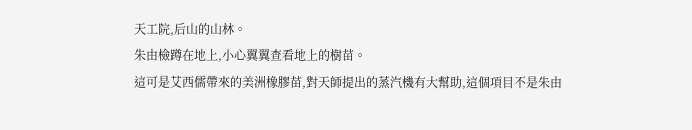天工院,后山的山林。
朱由檢蹲在地上,小心翼翼查看地上的樹苗。
這可是艾西儒帶來的美洲橡膠苗,對天師提出的蒸汽機有大幫助,這個項目不是朱由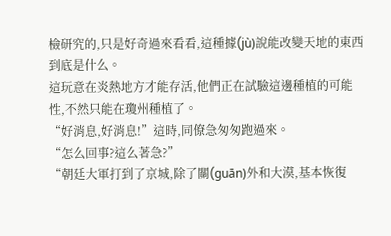檢研究的,只是好奇過來看看,這種據(jù)說能改變天地的東西到底是什么。
這玩意在炎熱地方才能存活,他們正在試驗這邊種植的可能性,不然只能在瓊州種植了。
“好消息,好消息!”這時,同僚急匆匆跑過來。
“怎么回事?這么著急?”
“朝廷大軍打到了京城,除了關(guān)外和大漠,基本恢復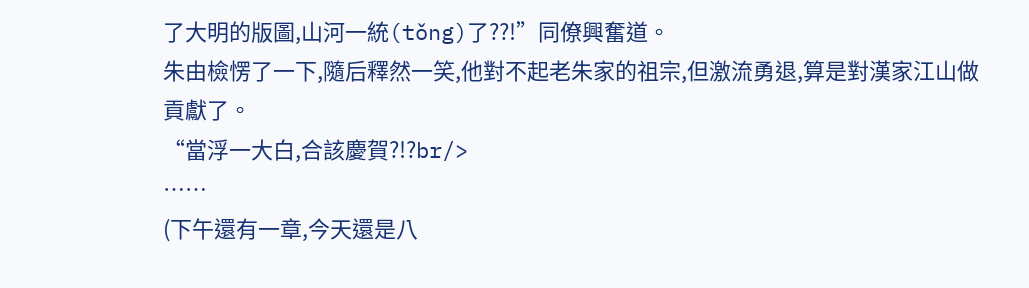了大明的版圖,山河一統(tǒng)了??!”同僚興奮道。
朱由檢愣了一下,隨后釋然一笑,他對不起老朱家的祖宗,但激流勇退,算是對漢家江山做貢獻了。
“當浮一大白,合該慶賀?!?br/>
……
(下午還有一章,今天還是八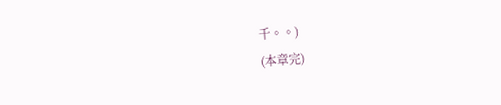千。。)
(本章完)